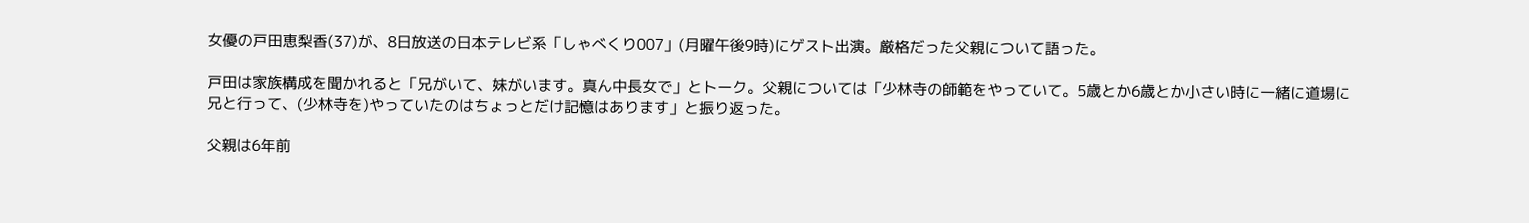女優の戸田恵梨香(37)が、8日放送の日本テレビ系「しゃべくり007」(月曜午後9時)にゲスト出演。厳格だった父親について語った。

戸田は家族構成を聞かれると「兄がいて、妹がいます。真ん中長女で」とトーク。父親については「少林寺の師範をやっていて。5歳とか6歳とか小さい時に一緒に道場に兄と行って、(少林寺を)やっていたのはちょっとだけ記憶はあります」と振り返った。

父親は6年前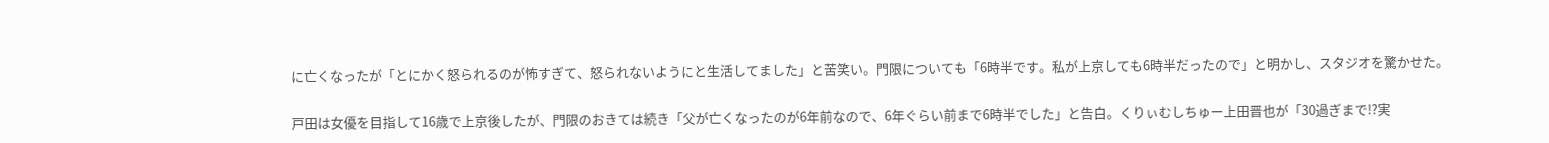に亡くなったが「とにかく怒られるのが怖すぎて、怒られないようにと生活してました」と苦笑い。門限についても「6時半です。私が上京しても6時半だったので」と明かし、スタジオを驚かせた。

戸田は女優を目指して16歳で上京後したが、門限のおきては続き「父が亡くなったのが6年前なので、6年ぐらい前まで6時半でした」と告白。くりぃむしちゅー上田晋也が「30過ぎまで!?実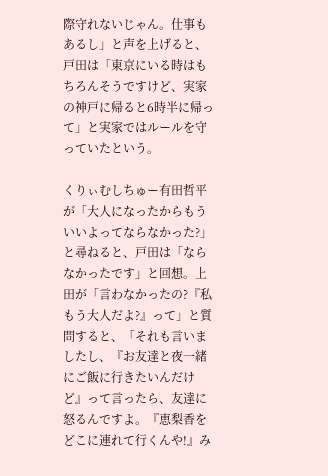際守れないじゃん。仕事もあるし」と声を上げると、戸田は「東京にいる時はもちろんそうですけど、実家の神戸に帰ると6時半に帰って」と実家ではルールを守っていたという。

くりぃむしちゅー有田哲平が「大人になったからもういいよってならなかった?」と尋ねると、戸田は「ならなかったです」と回想。上田が「言わなかったの?『私もう大人だよ?』って」と質問すると、「それも言いましたし、『お友達と夜一緒にご飯に行きたいんだけど』って言ったら、友達に怒るんですよ。『恵梨香をどこに連れて行くんや!』み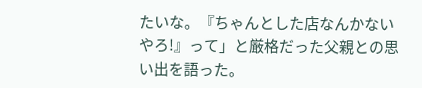たいな。『ちゃんとした店なんかないやろ!』って」と厳格だった父親との思い出を語った。